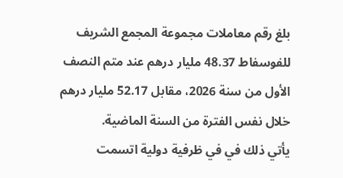بلغ رقم معاملات مجموعة المجمع الشريف للفوسفاط 48.37 مليار درهم عند متم النصف الأول من سنة 2026، مقابل 52.17 مليار درهم خلال نفس الفترة من السنة الماضية.
يأتي ذلك في في ظرفية دولية اتسمت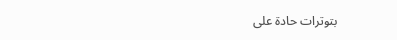بتوترات حادة على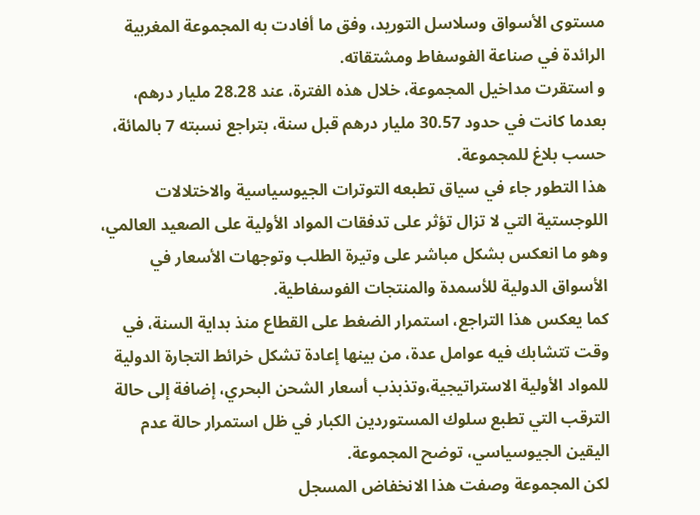مستوى الأسواق وسلاسل التوريد، وفق ما أفادت به المجموعة المغربية الرائدة في صناعة الفوسفاط ومشتقاته.
و استقرت مداخيل المجموعة، خلال هذه الفترة، عند 28.28 مليار درهم، بعدما كانت في حدود 30.57 مليار درهم قبل سنة، بتراجع نسبته 7 بالمائة، حسب بلاغ للمجموعة.
هذا التطور جاء في سياق تطبعه التوترات الجيوسياسية والاختلالات اللوجستية التي لا تزال تؤثر على تدفقات المواد الأولية على الصعيد العالمي، وهو ما انعكس بشكل مباشر على وتيرة الطلب وتوجهات الأسعار في الأسواق الدولية للأسمدة والمنتجات الفوسفاطية.
كما يعكس هذا التراجع، استمرار الضغط على القطاع منذ بداية السنة، في وقت تتشابك فيه عوامل عدة، من بينها إعادة تشكل خرائط التجارة الدولية للمواد الأولية الاستراتيجية،وتذبذب أسعار الشحن البحري، إضافة إلى حالة الترقب التي تطبع سلوك المستوردين الكبار في ظل استمرار حالة عدم اليقين الجيوسياسي، توضح المجموعة.
لكن المجموعة وصفت هذا الانخفاض المسجل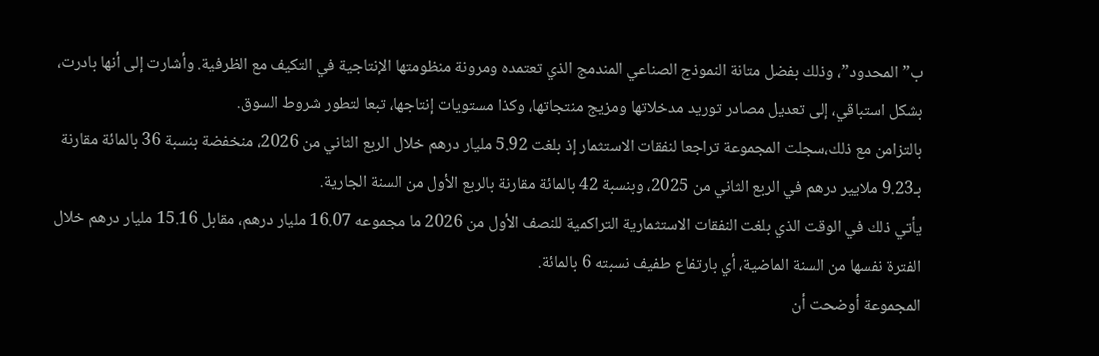ب”المحدود”، وذلك بفضل متانة النموذج الصناعي المندمج الذي تعتمده ومرونة منظومتها الإنتاجية في التكيف مع الظرفية. وأشارت إلى أنها بادرت، بشكل استباقي، إلى تعديل مصادر توريد مدخلاتها ومزيج منتجاتها، وكذا مستويات إنتاجها، تبعا لتطور شروط السوق.
بالتزامن مع ذلك،سجلت المجموعة تراجعا لنفقات الاستثمار إذ بلغت 5.92 مليار درهم خلال الربع الثاني من 2026، منخفضة بنسبة 36 بالمائة مقارنة بـ9.23 ملايير درهم في الربع الثاني من 2025، وبنسبة 42 بالمائة مقارنة بالربع الأول من السنة الجارية.
يأتي ذلك في الوقت الذي بلغت النفقات الاستثمارية التراكمية للنصف الأول من 2026 ما مجموعه 16.07 مليار درهم، مقابل 15.16 مليار درهم خلال الفترة نفسها من السنة الماضية، أي بارتفاع طفيف نسبته 6 بالمائة.
المجموعة أوضحت أن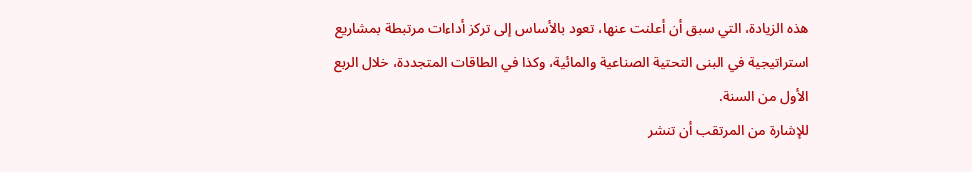هذه الزيادة، التي سبق أن أعلنت عنها، تعود بالأساس إلى تركز أداءات مرتبطة بمشاريع استراتيجية في البنى التحتية الصناعية والمائية، وكذا في الطاقات المتجددة، خلال الربع الأول من السنة.
للإشارة من المرتقب أن تنشر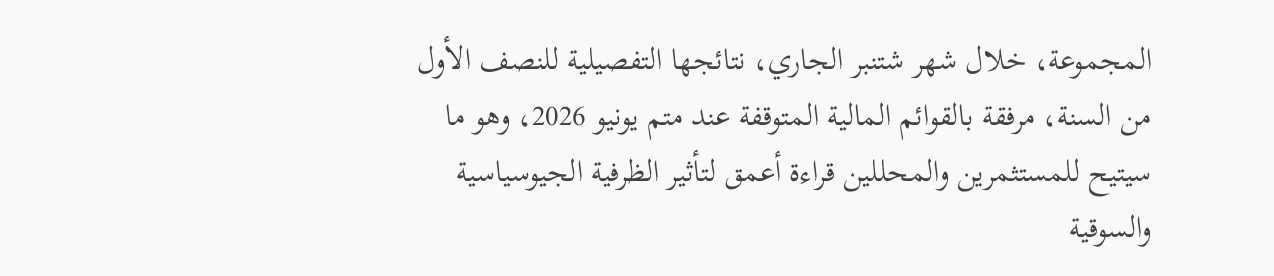المجموعة، خلال شهر شتنبر الجاري، نتائجها التفصيلية للنصف الأول من السنة، مرفقة بالقوائم المالية المتوقفة عند متم يونيو 2026، وهو ما سيتيح للمستثمرين والمحللين قراءة أعمق لتأثير الظرفية الجيوسياسية والسوقية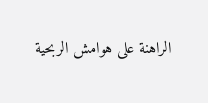الراهنة على هوامش الربحية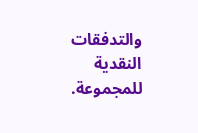والتدفقات النقدية للمجموعة.